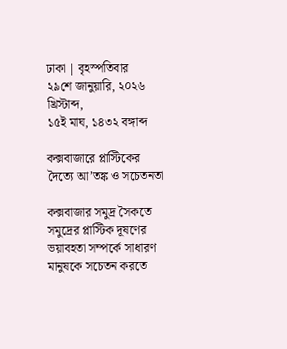ঢাকা | বৃহস্পতিবার
২৯শে জানুয়ারি, ২০২৬ খ্রিস্টাব্দ,
১৫ই মাঘ, ১৪৩২ বঙ্গাব্দ

কক্সবাজারে প্লাস্টিকের দৈত্যে আ’তঙ্ক ও সচেতনতা

কক্সবাজার সমুদ্র সৈকতে সমুদ্রের প্লাস্টিক দূষণের ভয়াবহতা সম্পর্কে সাধারণ মানুষকে সচেতন করতে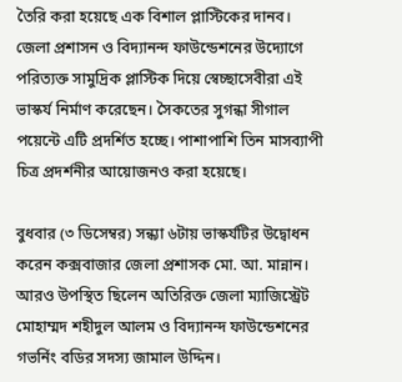তৈরি করা হয়েছে এক বিশাল প্লাস্টিকের দানব। জেলা প্রশাসন ও বিদ্যানন্দ ফাউন্ডেশনের উদ্যোগে পরিত্যক্ত সামুদ্রিক প্লাস্টিক দিয়ে স্বেচ্ছাসেবীরা এই ভাস্কর্য নির্মাণ করেছেন। সৈকতের সুগন্ধা সীগাল পয়েন্টে এটি প্রদর্শিত হচ্ছে। পাশাপাশি তিন মাসব্যাপী চিত্র প্রদর্শনীর আয়োজনও করা হয়েছে।

বুধবার (৩ ডিসেম্বর) সন্ধ্যা ৬টায় ভাস্কর্যটির উদ্বোধন করেন কক্সবাজার জেলা প্রশাসক মো. আ. মান্নান। আরও উপস্থিত ছিলেন অতিরিক্ত জেলা ম্যাজিস্ট্রেট মোহাম্মদ শহীদুল আলম ও বিদ্যানন্দ ফাউন্ডেশনের গভর্নিং বডির সদস্য জামাল উদ্দিন।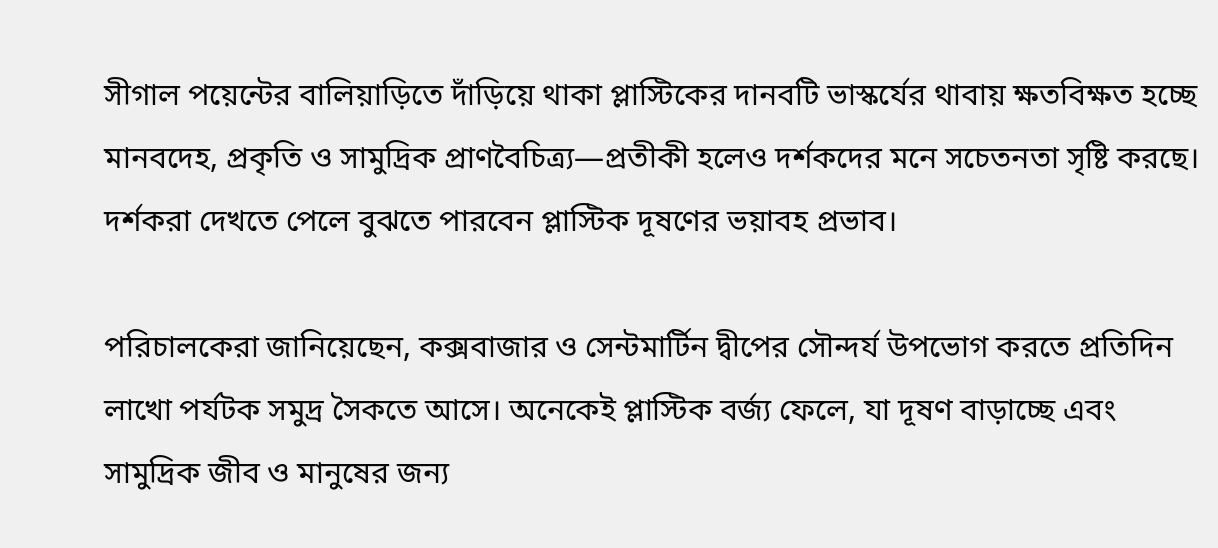সীগাল পয়েন্টের বালিয়াড়িতে দাঁড়িয়ে থাকা প্লাস্টিকের দানবটি ভাস্কর্যের থাবায় ক্ষতবিক্ষত হচ্ছে মানবদেহ, প্রকৃতি ও সামুদ্রিক প্রাণবৈচিত্র্য—প্রতীকী হলেও দর্শকদের মনে সচেতনতা সৃষ্টি করছে। দর্শকরা দেখতে পেলে বুঝতে পারবেন প্লাস্টিক দূষণের ভয়াবহ প্রভাব।

পরিচালকেরা জানিয়েছেন, কক্সবাজার ও সেন্টমার্টিন দ্বীপের সৌন্দর্য উপভোগ করতে প্রতিদিন লাখো পর্যটক সমুদ্র সৈকতে আসে। অনেকেই প্লাস্টিক বর্জ্য ফেলে, যা দূষণ বাড়াচ্ছে এবং সামুদ্রিক জীব ও মানুষের জন্য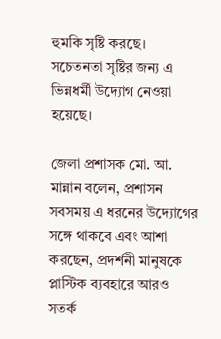হুমকি সৃষ্টি করছে। সচেতনতা সৃষ্টির জন্য এ ভিন্নধর্মী উদ্যোগ নেওয়া হয়েছে।

জেলা প্রশাসক মো. আ. মান্নান বলেন, প্রশাসন সবসময় এ ধরনের উদ্যোগের সঙ্গে থাকবে এবং আশা করছেন, প্রদর্শনী মানুষকে প্লাস্টিক ব্যবহারে আরও সতর্ক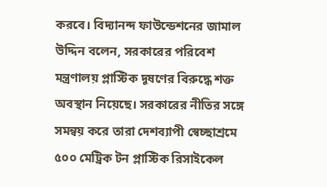করবে। বিদ্যানন্দ ফাউন্ডেশনের জামাল উদ্দিন বলেন, সরকারের পরিবেশ মন্ত্রণালয় প্লাস্টিক দূষণের বিরুদ্ধে শক্ত অবস্থান নিয়েছে। সরকারের নীতির সঙ্গে সমন্বয় করে তারা দেশব্যাপী স্বেচ্ছাশ্রমে ৫০০ মেট্রিক টন প্লাস্টিক রিসাইকেল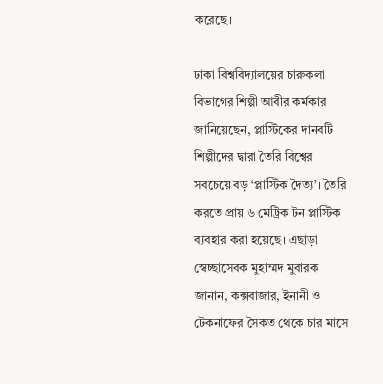করেছে।

ঢাকা বিশ্ববিদ্যালয়ের চারুকলা বিভাগের শিল্পী আবীর কর্মকার জানিয়েছেন, প্লাস্টিকের দানবটি শিল্পীদের দ্বারা তৈরি বিশ্বের সবচেয়ে বড় ‘প্লাস্টিক দৈত্য’। তৈরি করতে প্রায় ৬ মেট্রিক টন প্লাস্টিক ব্যবহার করা হয়েছে। এছাড়া স্বেচ্ছাসেবক মুহাম্মদ মুবারক জানান, কক্সবাজার, ইনানী ও টেকনাফের সৈকত থেকে চার মাসে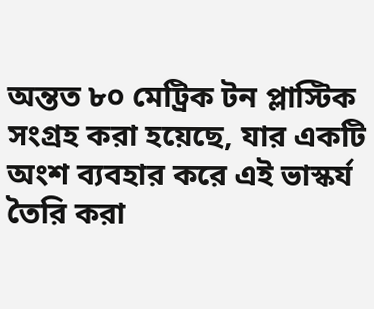অন্তত ৮০ মেট্রিক টন প্লাস্টিক সংগ্রহ করা হয়েছে, যার একটি অংশ ব্যবহার করে এই ভাস্কর্য তৈরি করা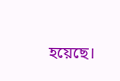হয়েছে।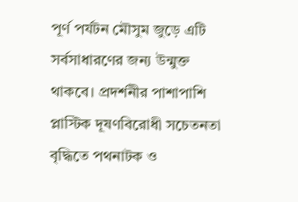পূর্ণ পর্যটন মৌসুম জুড়ে এটি সর্বসাধারণের জন্য উন্মুক্ত থাকবে। প্রদর্শনীর পাশাপাশি প্লাস্টিক দূষণবিরোধী সচেতনতা বৃদ্ধিতে পথনাটক ও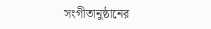সংগীতানুষ্ঠানের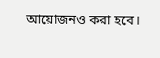আয়োজনও করা হবে।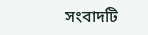সংবাদটি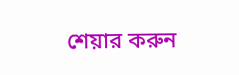শেয়ার করুন